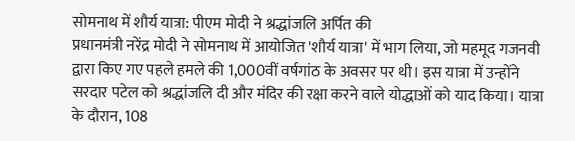सोमनाथ में शौर्य यात्रा: पीएम मोदी ने श्रद्धांजलि अर्पित की
प्रधानमंत्री नरेंद्र मोदी ने सोमनाथ में आयोजित 'शौर्य यात्रा' में भाग लिया, जो महमूद गजनवी द्वारा किए गए पहले हमले की 1,000वीं वर्षगांठ के अवसर पर थी। इस यात्रा में उन्होंने सरदार पटेल को श्रद्धांजलि दी और मंदिर की रक्षा करने वाले योद्धाओं को याद किया। यात्रा के दौरान, 108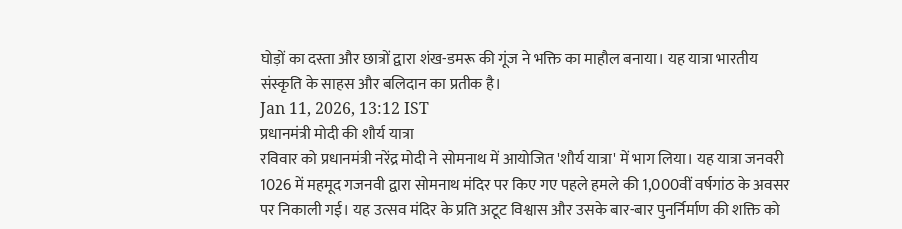घोड़ों का दस्ता और छात्रों द्वारा शंख-डमरू की गूंज ने भक्ति का माहौल बनाया। यह यात्रा भारतीय संस्कृति के साहस और बलिदान का प्रतीक है।
Jan 11, 2026, 13:12 IST
प्रधानमंत्री मोदी की शौर्य यात्रा
रविवार को प्रधानमंत्री नरेंद्र मोदी ने सोमनाथ में आयोजित 'शौर्य यात्रा' में भाग लिया। यह यात्रा जनवरी 1026 में महमूद गजनवी द्वारा सोमनाथ मंदिर पर किए गए पहले हमले की 1,000वीं वर्षगांठ के अवसर पर निकाली गई। यह उत्सव मंदिर के प्रति अटूट विश्वास और उसके बार-बार पुनर्निर्माण की शक्ति को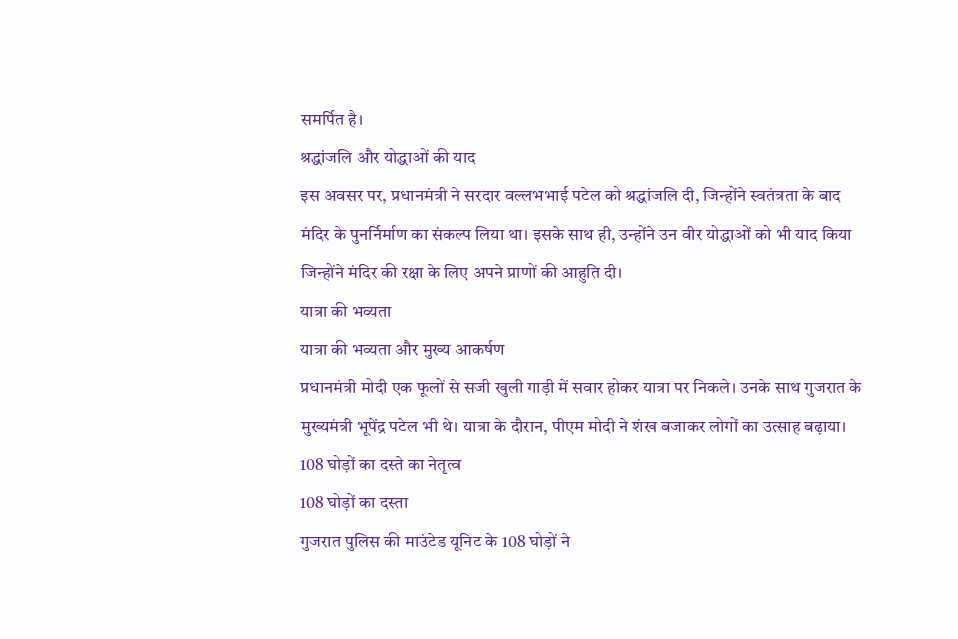समर्पित है।
श्रद्धांजलि और योद्धाओं की याद
इस अवसर पर, प्रधानमंत्री ने सरदार वल्लभभाई पटेल को श्रद्धांजलि दी, जिन्होंने स्वतंत्रता के बाद मंदिर के पुनर्निर्माण का संकल्प लिया था। इसके साथ ही, उन्होंने उन वीर योद्धाओं को भी याद किया जिन्होंने मंदिर की रक्षा के लिए अपने प्राणों की आहुति दी।
यात्रा की भव्यता
यात्रा की भव्यता और मुख्य आकर्षण
प्रधानमंत्री मोदी एक फूलों से सजी खुली गाड़ी में सवार होकर यात्रा पर निकले। उनके साथ गुजरात के मुख्यमंत्री भूपेंद्र पटेल भी थे। यात्रा के दौरान, पीएम मोदी ने शंख बजाकर लोगों का उत्साह बढ़ाया।
108 घोड़ों का दस्ते का नेतृत्व
108 घोड़ों का दस्ता
गुजरात पुलिस की माउंटेड यूनिट के 108 घोड़ों ने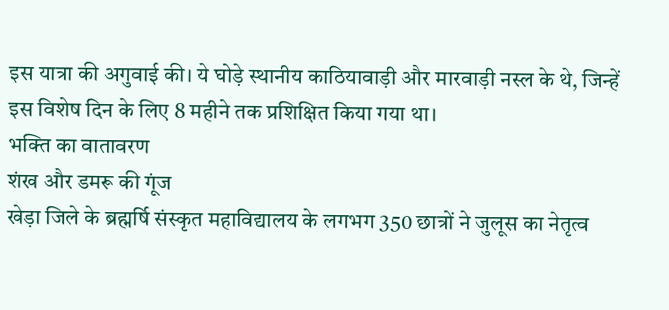इस यात्रा की अगुवाई की। ये घोड़े स्थानीय काठियावाड़ी और मारवाड़ी नस्ल के थे, जिन्हें इस विशेष दिन के लिए 8 महीने तक प्रशिक्षित किया गया था।
भक्ति का वातावरण
शंख और डमरू की गूंज
खेड़ा जिले के ब्रह्मर्षि संस्कृत महाविद्यालय के लगभग 350 छात्रों ने जुलूस का नेतृत्व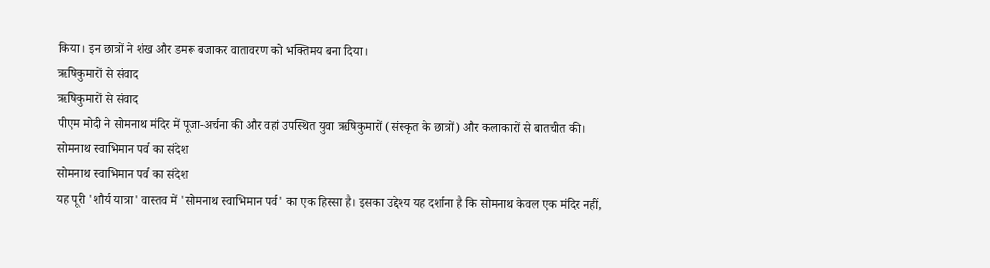किया। इन छात्रों ने शंख और डमरू बजाकर वातावरण को भक्तिमय बना दिया।
ऋषिकुमारों से संवाद
ऋषिकुमारों से संवाद
पीएम मोदी ने सोमनाथ मंदिर में पूजा-अर्चना की और वहां उपस्थित युवा ऋषिकुमारों (संस्कृत के छात्रों) और कलाकारों से बातचीत की।
सोमनाथ स्वाभिमान पर्व का संदेश
सोमनाथ स्वाभिमान पर्व का संदेश
यह पूरी 'शौर्य यात्रा' वास्तव में 'सोमनाथ स्वाभिमान पर्व' का एक हिस्सा है। इसका उद्देश्य यह दर्शाना है कि सोमनाथ केवल एक मंदिर नहीं,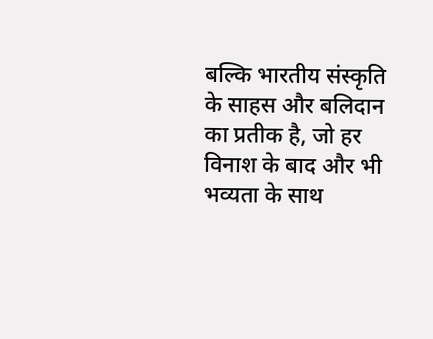बल्कि भारतीय संस्कृति के साहस और बलिदान का प्रतीक है, जो हर विनाश के बाद और भी भव्यता के साथ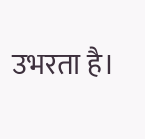उभरता है।